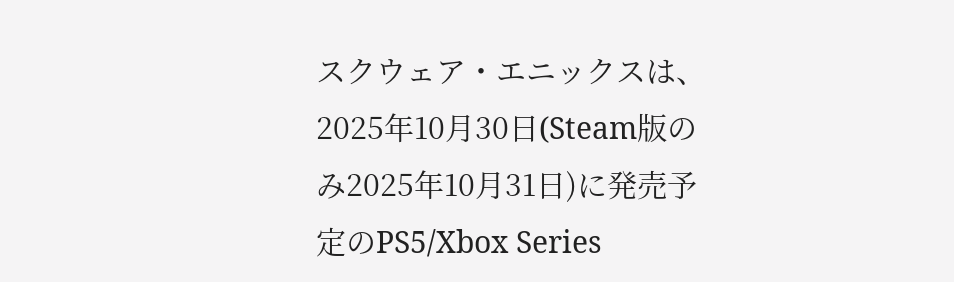スクウェア・エニックスは、2025年10月30日(Steam版のみ2025年10月31日)に発売予定のPS5/Xbox Series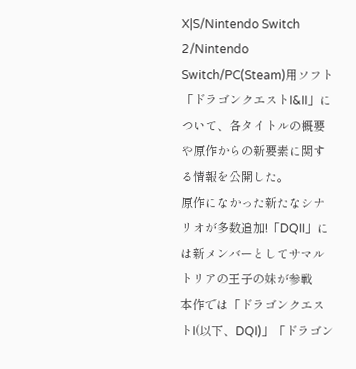X|S/Nintendo Switch 2/Nintendo Switch/PC(Steam)用ソフト「ドラゴンクエストI&II」について、各タイトルの概要や原作からの新要素に関する情報を公開した。
原作になかった新たなシナリオが多数追加!「DQII」には新メンバーとしてサマルトリアの王子の妹が参戦
本作では「ドラゴンクエストI(以下、DQI)」「ドラゴン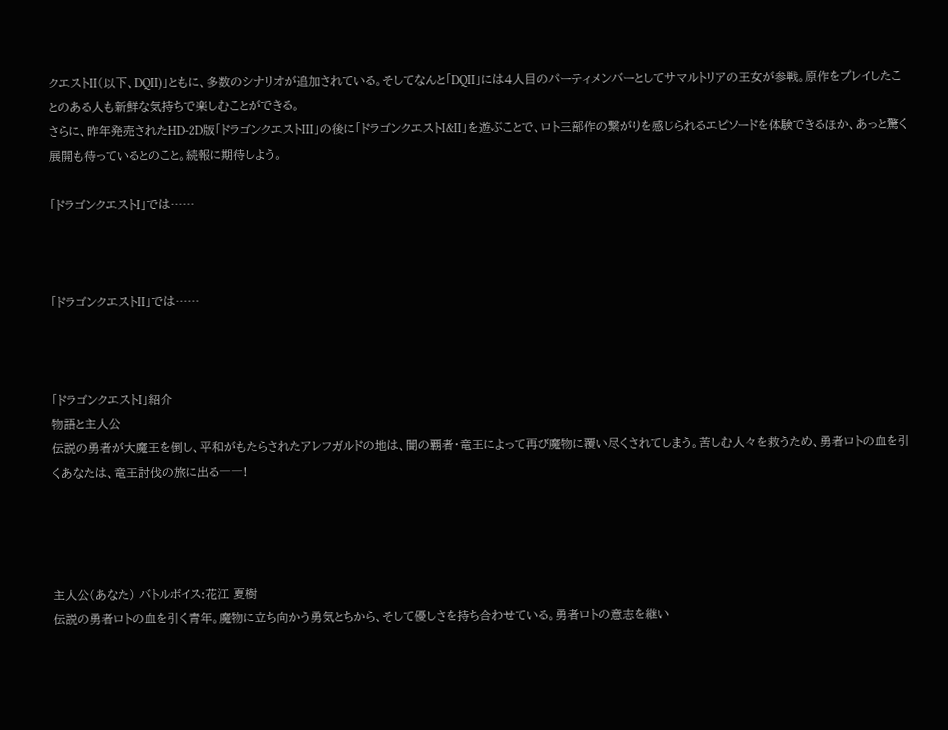クエストII(以下、DQII)」ともに、多数のシナリオが追加されている。そしてなんと「DQII」には4人目のパーティメンバーとしてサマルトリアの王女が参戦。原作をプレイしたことのある人も新鮮な気持ちで楽しむことができる。
さらに、昨年発売されたHD-2D版「ドラゴンクエストIII」の後に「ドラゴンクエストI&II」を遊ぶことで、ロト三部作の繋がりを感じられるエピソードを体験できるほか、あっと驚く展開も待っているとのこと。続報に期待しよう。

「ドラゴンクエストI」では……



「ドラゴンクエストII」では……



「ドラゴンクエストI」紹介
物語と主人公
伝説の勇者が大魔王を倒し、平和がもたらされたアレフガルドの地は、闇の覇者・竜王によって再び魔物に覆い尽くされてしまう。苦しむ人々を救うため、勇者ロトの血を引くあなたは、竜王討伐の旅に出る――!




主人公(あなた) バトルボイス:花江 夏樹
伝説の勇者ロトの血を引く青年。魔物に立ち向かう勇気とちから、そして優しさを持ち合わせている。勇者ロトの意志を継い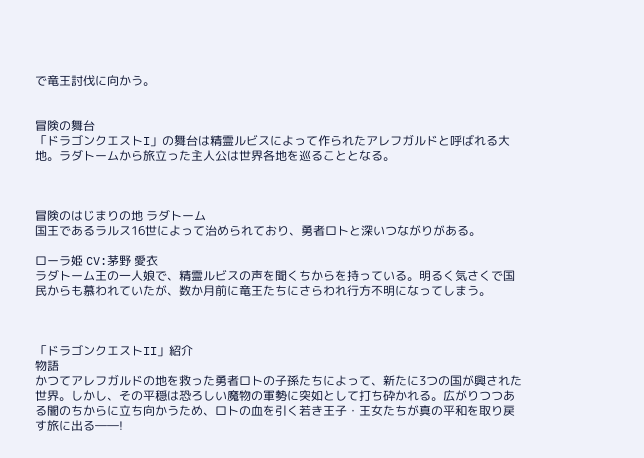で竜王討伐に向かう。


冒険の舞台
「ドラゴンクエストI」の舞台は精霊ルビスによって作られたアレフガルドと呼ばれる大地。ラダトームから旅立った主人公は世界各地を巡ることとなる。



冒険のはじまりの地 ラダトーム
国王であるラルス16世によって治められており、勇者ロトと深いつながりがある。

ローラ姫 CV:茅野 愛衣
ラダトーム王の一人娘で、精霊ルビスの声を聞くちからを持っている。明るく気さくで国民からも慕われていたが、数か月前に竜王たちにさらわれ行方不明になってしまう。



「ドラゴンクエストII」紹介
物語
かつてアレフガルドの地を救った勇者ロトの子孫たちによって、新たに3つの国が興された世界。しかし、その平穏は恐ろしい魔物の軍勢に突如として打ち砕かれる。広がりつつある闇のちからに立ち向かうため、ロトの血を引く若き王子・王女たちが真の平和を取り戻す旅に出る――!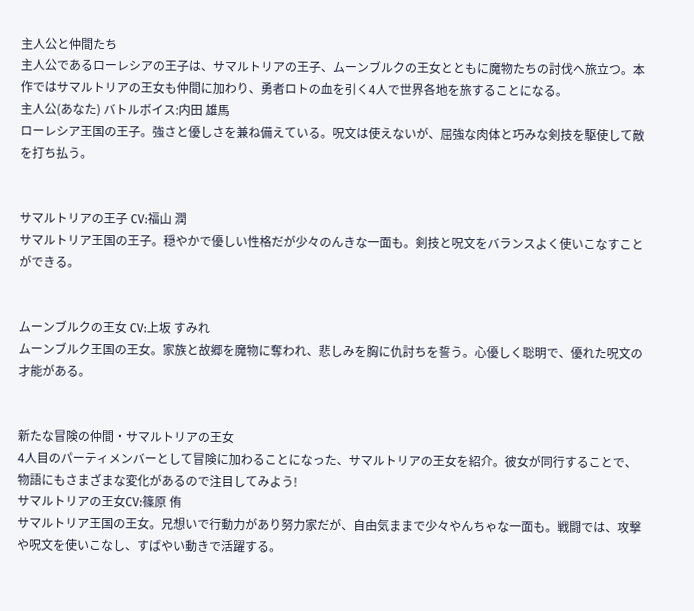主人公と仲間たち
主人公であるローレシアの王子は、サマルトリアの王子、ムーンブルクの王女とともに魔物たちの討伐へ旅立つ。本作ではサマルトリアの王女も仲間に加わり、勇者ロトの血を引く4人で世界各地を旅することになる。
主人公(あなた) バトルボイス:内田 雄馬
ローレシア王国の王子。強さと優しさを兼ね備えている。呪文は使えないが、屈強な肉体と巧みな剣技を駆使して敵を打ち払う。


サマルトリアの王子 CV:福山 潤
サマルトリア王国の王子。穏やかで優しい性格だが少々のんきな一面も。剣技と呪文をバランスよく使いこなすことができる。


ムーンブルクの王女 CV:上坂 すみれ
ムーンブルク王国の王女。家族と故郷を魔物に奪われ、悲しみを胸に仇討ちを誓う。心優しく聡明で、優れた呪文の才能がある。


新たな冒険の仲間・サマルトリアの王女
4人目のパーティメンバーとして冒険に加わることになった、サマルトリアの王女を紹介。彼女が同行することで、物語にもさまざまな変化があるので注目してみよう!
サマルトリアの王女CV:篠原 侑
サマルトリア王国の王女。兄想いで行動力があり努力家だが、自由気ままで少々やんちゃな一面も。戦闘では、攻撃や呪文を使いこなし、すばやい動きで活躍する。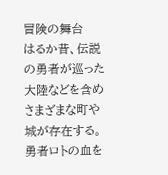冒険の舞台
はるか昔、伝説の勇者が巡った大陸などを含めさまざまな町や城が存在する。勇者ロトの血を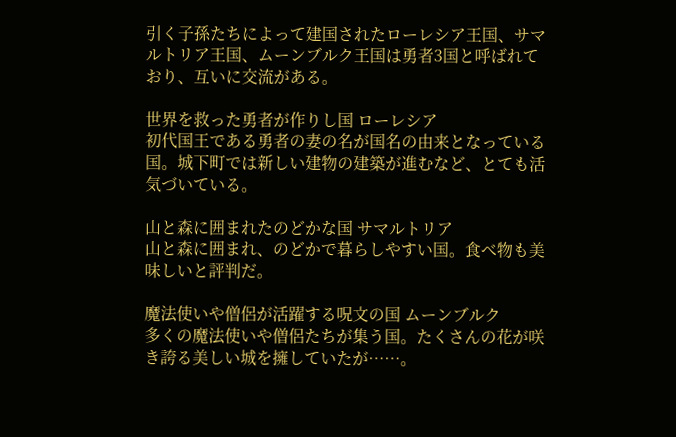引く子孫たちによって建国されたローレシア王国、サマルトリア王国、ムーンブルク王国は勇者3国と呼ばれており、互いに交流がある。

世界を救った勇者が作りし国 ローレシア
初代国王である勇者の妻の名が国名の由来となっている国。城下町では新しい建物の建築が進むなど、とても活気づいている。

山と森に囲まれたのどかな国 サマルトリア
山と森に囲まれ、のどかで暮らしやすい国。食べ物も美味しいと評判だ。

魔法使いや僧侶が活躍する呪文の国 ムーンブルク
多くの魔法使いや僧侶たちが集う国。たくさんの花が咲き誇る美しい城を擁していたが……。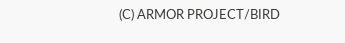(C) ARMOR PROJECT/BIRD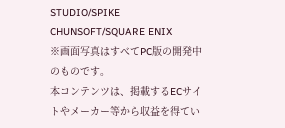STUDIO/SPIKE CHUNSOFT/SQUARE ENIX
※画面写真はすべてPC版の開発中のものです。
本コンテンツは、掲載するECサイトやメーカー等から収益を得てい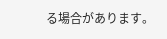る場合があります。